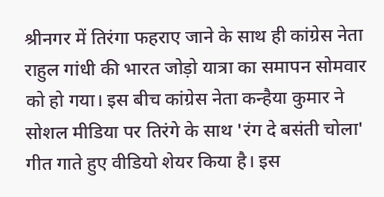श्रीनगर में तिरंगा फहराए जाने के साथ ही कांग्रेस नेता राहुल गांधी की भारत जोड़ो यात्रा का समापन सोमवार को हो गया। इस बीच कांग्रेस नेता कन्हैया कुमार ने सोशल मीडिया पर तिरंगे के साथ 'रंग दे बसंती चोला' गीत गाते हुए वीडियो शेयर किया है। इस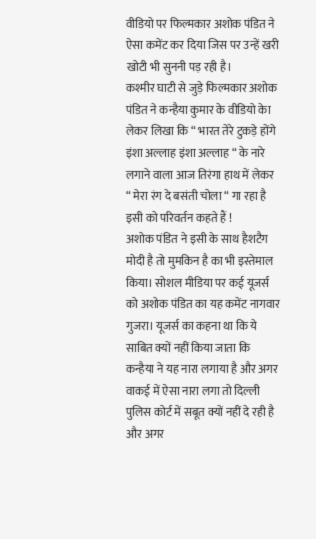वीडियो पर फिल्मकार अशोक पंडित ने ऐसा कमेंट कर दिया जिस पर उन्हें खरी खोटी भी सुननी पड़ रही है।
कश्मीर घाटी से जुड़े फिल्मकार अशोक पंडित ने कन्हैया कुमार के वीडियो केा लेकर लिखा कि “ भारत तेरे टुकड़े होंगे इंशा अल्लाह इंशा अल्लाह “ के नारे लगाने वाला आज तिरंगा हाथ में लेकर “ मेरा रंग दे बसंती चोला “ गा रहा है
इसी को परिवर्तन कहते हैं !
अशोक पंडित ने इसी के साथ हैशटैग मोदी है तो मुमकिन है का भी इस्तेमाल किया। सोशल मीडिया पर कई यूजर्स को अशोक पंडित का यह कमेंट नागवार गुजरा। यूजर्स का कहना था कि ये साबित क्यों नहीं किया जाता कि कन्हैया ने यह नारा लगाया है और अगर वाकई में ऐसा नारा लगा तो दिल्ली पुलिस कोर्ट में सबूत क्यों नहीं दे रही है और अगर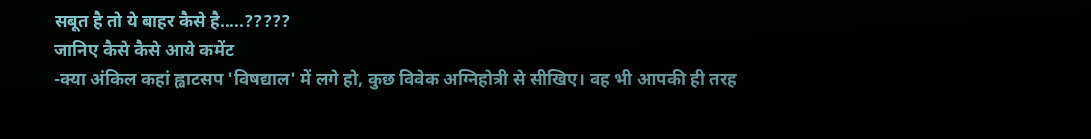सबूत है तो ये बाहर कैसे है.....?????
जानिए कैसे कैसे आये कमेंट
-क्या अंकिल कहां ह्वाटसप 'विषद्याल' में लगे हो, कुछ विवेक अग्निहोत्री से सीखिए। वह भी आपकी ही तरह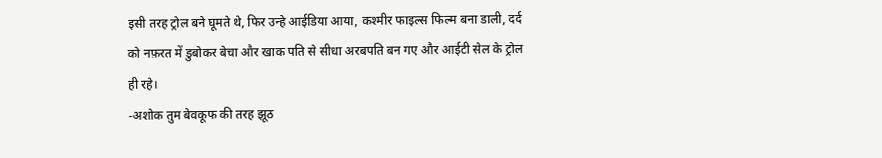इसी तरह ट्रोल बने घूमते थे, फिर उन्हे आईडिया आया, कश्मीर फाइल्स फिल्म बना डाली, दर्द को नफ़रत में डुबोकर बेचा और खाक पति से सीधा अरबपति बन गए और आईटी सेल के ट्रोल ही रहे।
-अशोक तुम बेवकूफ की तरह झूठ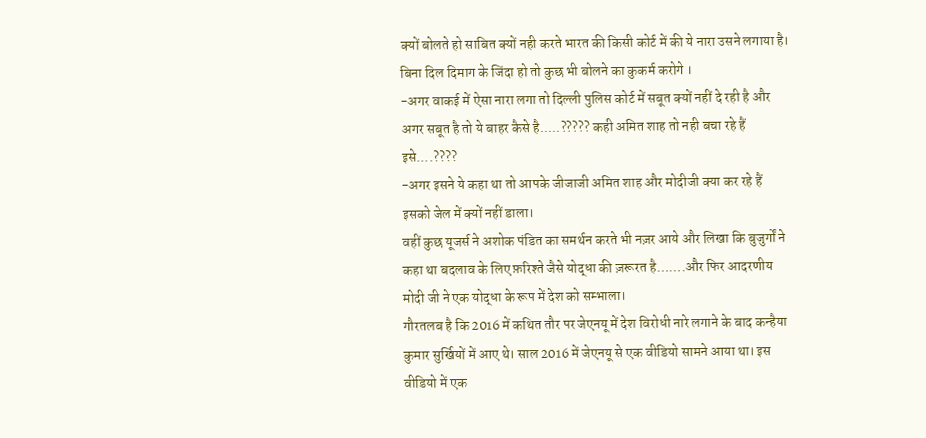क्यों बोलते हो साबित क्यों नही करते भारत की किसी कोर्ट में की ये नारा उसने लगाया है। बिना दिल दिमाग के जिंदा हो तो कुछ भी बोलने का कुकर्म करोगे ।
-अगर वाकई में ऐसा नारा लगा तो दिल्ली पुलिस कोर्ट में सबूत क्यों नहीं दे रही है और अगर सबूत है तो ये बाहर कैसे है.....????? कही अमित शाह तो नही बचा रहे हैं इसे....????
-अगर इसने ये कहा था तो आपके जीजाजी अमित शाह और मोदीजी क्या कर रहे हैं इसको जेल में क्यों नहीं डाला।
वहीं कुछ यूजर्स ने अशोक पंडित का समर्थन करते भी नज़र आये और लिखा कि बुजुर्गों ने कहा था बदलाव के लिए फ़रिश्ते जैसे योद्धा की ज़रूरत है…….और फिर आदरणीय मोदी जी ने एक योद्धा के रूप में देश को सम्भाला।
गौरतलब है कि 2016 में कथित तौर पर जेएनयू में देश विरोधी नारे लगाने के बाद कन्हैया कुमार सुर्खियों में आए थे। साल 2016 में जेएनयू से एक वीडियो सामने आया था। इस वीडियो में एक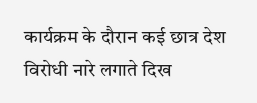कार्यक्रम के दौरान कई छात्र देश विरोधी नारे लगाते दिख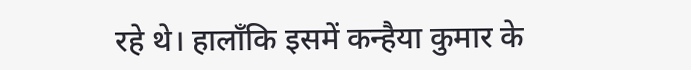रहे थे। हालाँकि इसमें कन्हैया कुमार के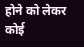होने को लेकर कोई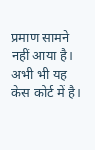प्रमाण सामने नहीं आया है। अभी भी यह केस कोर्ट में है।